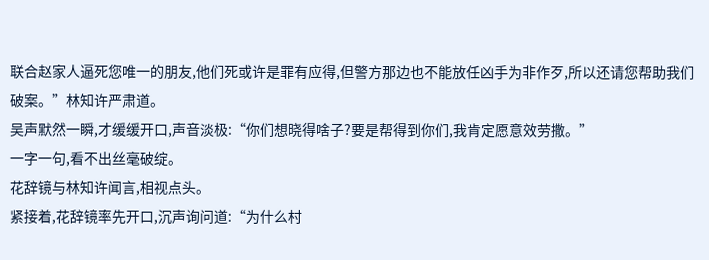联合赵家人逼死您唯一的朋友,他们死或许是罪有应得,但警方那边也不能放任凶手为非作歹,所以还请您帮助我们破案。”林知许严肃道。
吴声默然一瞬,才缓缓开口,声音淡极:“你们想晓得啥子?要是帮得到你们,我肯定愿意效劳撒。”
一字一句,看不出丝毫破绽。
花辞镜与林知许闻言,相视点头。
紧接着,花辞镜率先开口,沉声询问道:“为什么村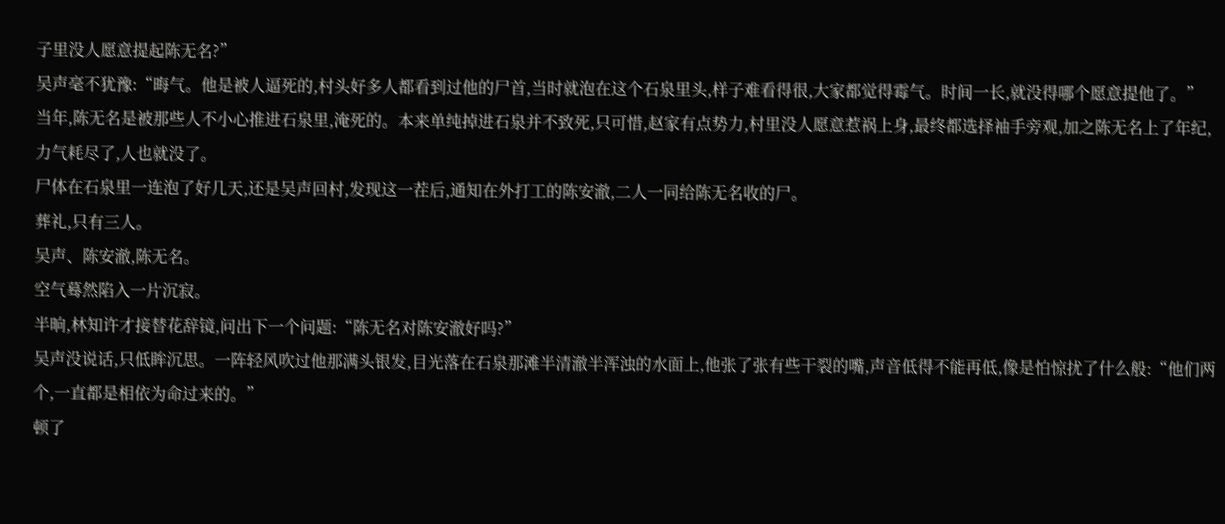子里没人愿意提起陈无名?”
吴声毫不犹豫:“晦气。他是被人逼死的,村头好多人都看到过他的尸首,当时就泡在这个石泉里头,样子难看得很,大家都觉得霉气。时间一长,就没得哪个愿意提他了。”
当年,陈无名是被那些人不小心推进石泉里,淹死的。本来单纯掉进石泉并不致死,只可惜,赵家有点势力,村里没人愿意惹祸上身,最终都选择袖手旁观,加之陈无名上了年纪,力气耗尽了,人也就没了。
尸体在石泉里一连泡了好几天,还是吴声回村,发现这一茬后,通知在外打工的陈安澈,二人一同给陈无名收的尸。
葬礼,只有三人。
吴声、陈安澈,陈无名。
空气蓦然陷入一片沉寂。
半晌,林知许才接替花辞镜,问出下一个问题:“陈无名对陈安澈好吗?”
吴声没说话,只低眸沉思。一阵轻风吹过他那满头银发,目光落在石泉那滩半清澈半浑浊的水面上,他张了张有些干裂的嘴,声音低得不能再低,像是怕惊扰了什么般:“他们两个,一直都是相依为命过来的。”
顿了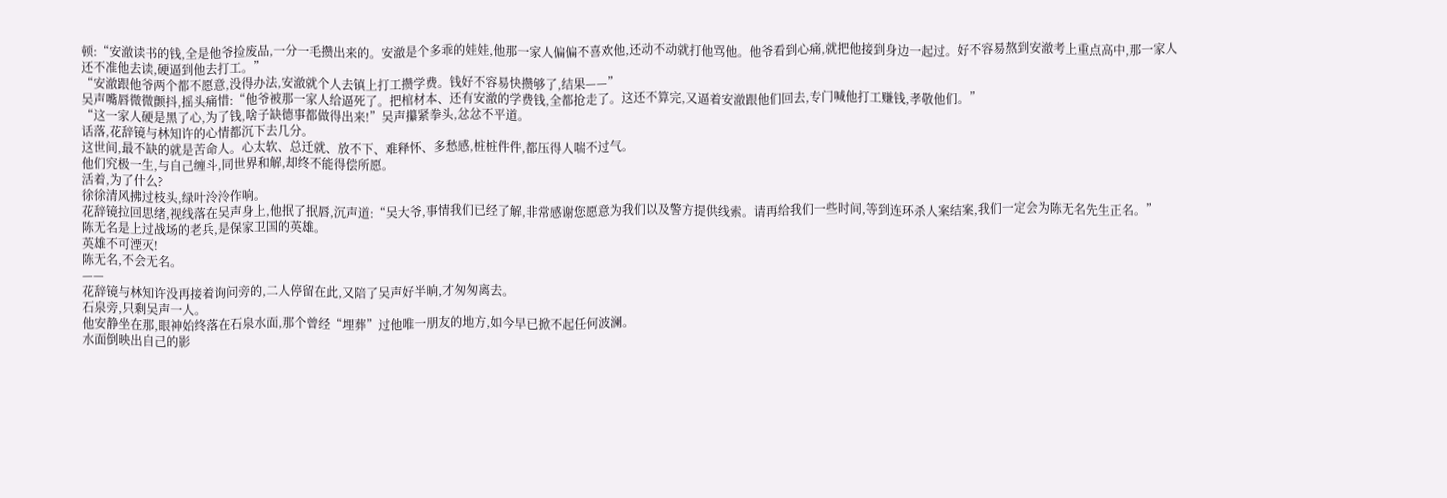顿:“安澈读书的钱,全是他爷捡废品,一分一毛攒出来的。安澈是个多乖的娃娃,他那一家人偏偏不喜欢他,还动不动就打他骂他。他爷看到心痛,就把他接到身边一起过。好不容易熬到安澈考上重点高中,那一家人还不准他去读,硬逼到他去打工。”
“安澈跟他爷两个都不愿意,没得办法,安澈就个人去镇上打工攒学费。钱好不容易快攒够了,结果——”
吴声嘴唇微微颤抖,摇头痛惜:“他爷被那一家人给逼死了。把棺材本、还有安澈的学费钱,全都抢走了。这还不算完,又逼着安澈跟他们回去,专门喊他打工赚钱,孝敬他们。”
“这一家人硬是黑了心,为了钱,啥子缺德事都做得出来!”吴声攥紧拳头,忿忿不平道。
话落,花辞镜与林知许的心情都沉下去几分。
这世间,最不缺的就是苦命人。心太软、总迁就、放不下、难释怀、多愁感,桩桩件件,都压得人喘不过气。
他们究极一生,与自己缠斗,同世界和解,却终不能得偿所愿。
活着,为了什么?
徐徐清风拂过枝头,绿叶泠泠作响。
花辞镜拉回思绪,视线落在吴声身上,他抿了抿唇,沉声道:“吴大爷,事情我们已经了解,非常感谢您愿意为我们以及警方提供线索。请再给我们一些时间,等到连环杀人案结案,我们一定会为陈无名先生正名。”
陈无名是上过战场的老兵,是保家卫国的英雄。
英雄不可湮灭!
陈无名,不会无名。
——
花辞镜与林知许没再接着询问旁的,二人停留在此,又陪了吴声好半晌,才匆匆离去。
石泉旁,只剩吴声一人。
他安静坐在那,眼神始终落在石泉水面,那个曾经“埋葬”过他唯一朋友的地方,如今早已掀不起任何波澜。
水面倒映出自己的影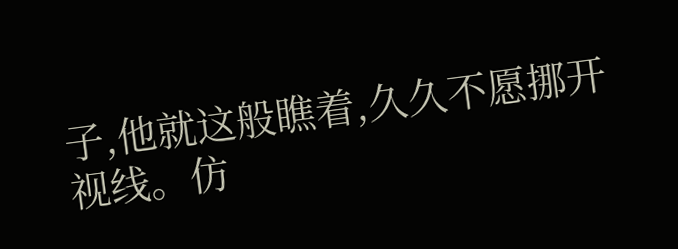子,他就这般瞧着,久久不愿挪开视线。仿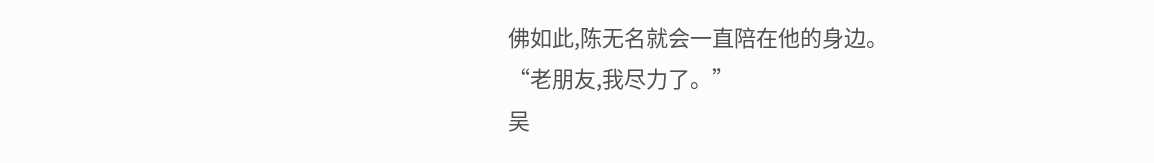佛如此,陈无名就会一直陪在他的身边。
“老朋友,我尽力了。”
吴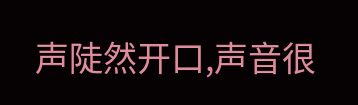声陡然开口,声音很